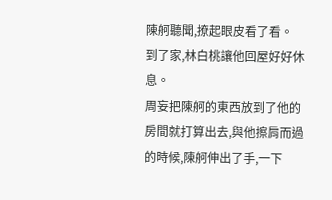陳舸聽聞,撩起眼皮看了看。
到了家,林白桃讓他回屋好好休息。
周妄把陳舸的東西放到了他的房間就打算出去,與他擦肩而過的時候,陳舸伸出了手,一下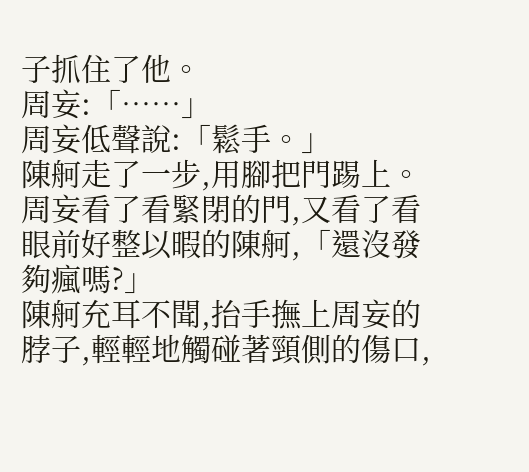子抓住了他。
周妄:「……」
周妄低聲說:「鬆手。」
陳舸走了一步,用腳把門踢上。
周妄看了看緊閉的門,又看了看眼前好整以暇的陳舸,「還沒發夠瘋嗎?」
陳舸充耳不聞,抬手撫上周妄的脖子,輕輕地觸碰著頸側的傷口,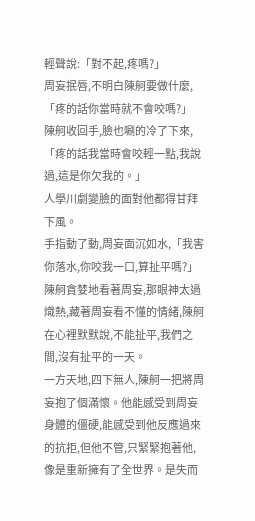輕聲說:「對不起,疼嗎?」
周妄抿唇,不明白陳舸要做什麼,「疼的話你當時就不會咬嗎?」
陳舸收回手,臉也唰的冷了下來,「疼的話我當時會咬輕一點,我說過,這是你欠我的。」
人學川劇變臉的面對他都得甘拜下風。
手指動了動,周妄面沉如水,「我害你落水,你咬我一口,算扯平嗎?」
陳舸貪婪地看著周妄,那眼神太過熾熱,藏著周妄看不懂的情緒,陳舸在心裡默默說,不能扯平,我們之間,沒有扯平的一天。
一方天地,四下無人,陳舸一把將周妄抱了個滿懷。他能感受到周妄身體的僵硬,能感受到他反應過來的抗拒,但他不管,只緊緊抱著他,像是重新擁有了全世界。是失而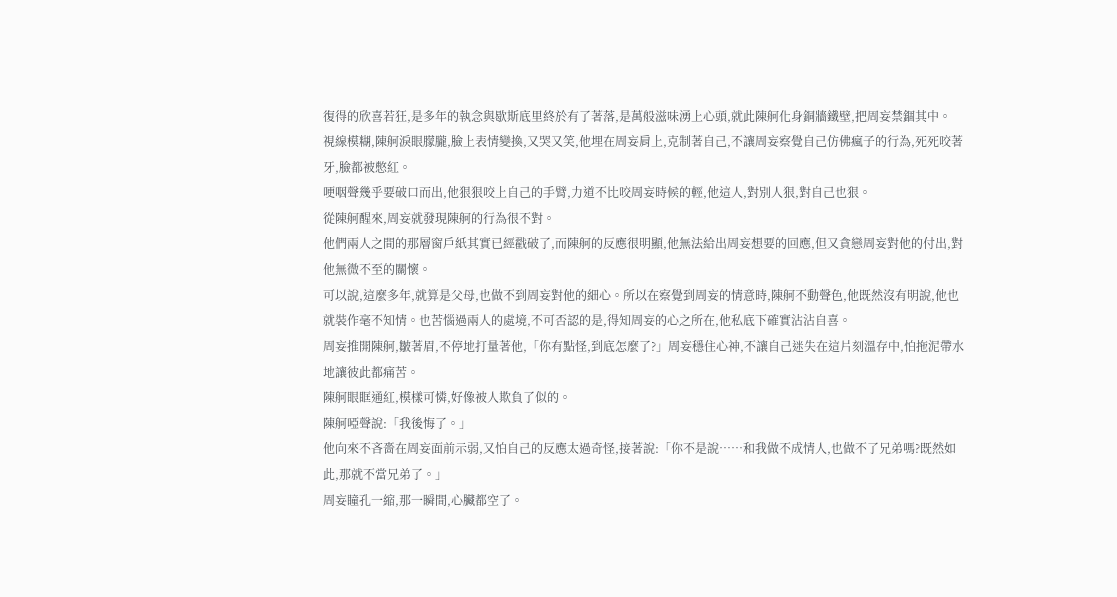復得的欣喜若狂,是多年的執念與歇斯底里終於有了著落,是萬般滋味湧上心頭,就此陳舸化身銅牆鐵壁,把周妄禁錮其中。
視線模糊,陳舸淚眼朦朧,臉上表情變換,又哭又笑,他埋在周妄肩上,克制著自己,不讓周妄察覺自己仿佛瘋子的行為,死死咬著牙,臉都被憋紅。
哽咽聲幾乎要破口而出,他狠狠咬上自己的手臂,力道不比咬周妄時候的輕,他這人,對別人狠,對自己也狠。
從陳舸醒來,周妄就發現陳舸的行為很不對。
他們兩人之間的那層窗戶紙其實已經戳破了,而陳舸的反應很明顯,他無法給出周妄想要的回應,但又貪戀周妄對他的付出,對他無微不至的關懷。
可以說,這麼多年,就算是父母,也做不到周妄對他的細心。所以在察覺到周妄的情意時,陳舸不動聲色,他既然沒有明說,他也就裝作毫不知情。也苦惱過兩人的處境,不可否認的是,得知周妄的心之所在,他私底下確實沾沾自喜。
周妄推開陳舸,皺著眉,不停地打量著他,「你有點怪,到底怎麼了?」周妄穩住心神,不讓自己迷失在這片刻溫存中,怕拖泥帶水地讓彼此都痛苦。
陳舸眼眶通紅,模樣可憐,好像被人欺負了似的。
陳舸啞聲說:「我後悔了。」
他向來不吝嗇在周妄面前示弱,又怕自己的反應太過奇怪,接著說:「你不是說……和我做不成情人,也做不了兄弟嗎?既然如此,那就不當兄弟了。」
周妄瞳孔一縮,那一瞬間,心臟都空了。